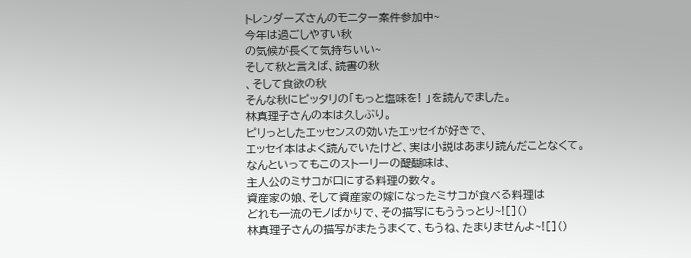トレンダーズさんのモニター案件参加中~
今年は過ごしやすい秋
の気候が長くて気持ちいい~
そして秋と言えば、読書の秋
、そして食欲の秋
そんな秋にピッタリの「もっと塩味を! 」を読んでました。
林真理子さんの本は久しぶり。
ピリっとしたエッセンスの効いたエッセイが好きで、
エッセイ本はよく読んでいたけど、実は小説はあまり読んだことなくて。
なんといってもこのストーリーの醍醐味は、
主人公のミサコが口にする料理の数々。
資産家の娘、そして資産家の嫁になったミサコが食べる料理は
どれも一流のモノばかりで、その描写にもううっとり~![]()
林真理子さんの描写がまたうまくて、もうね、たまりませんよ~![]()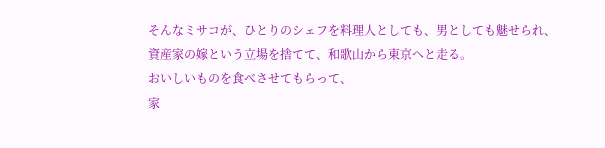そんなミサコが、ひとりのシェフを料理人としても、男としても魅せられ、
資産家の嫁という立場を捨てて、和歌山から東京へと走る。
おいしいものを食べさせてもらって、
家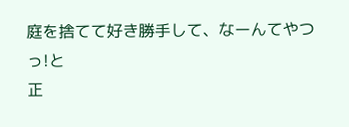庭を捨てて好き勝手して、なーんてやつっ!と
正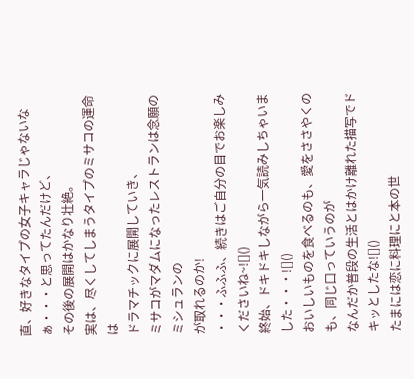直、好きなタイプの女子キャラじゃないなぁ・・・と思ってたんだけど、
その後の展開はかなり壮絶。
実は、尽くしてしまうタイプのミサコの運命は
ドラマチックに展開していき、
ミサコがマダムになったレストランは念願のミシュランの
が取れるのか!
・・・ふふふ、続きはご自分の目でお楽しみくださいね~![]()
終始、ドキドキしながら一気読みしちゃいました・・・![]()
おいしいものを食べるのも、愛をささやくのも、同じ口っていうのが
なんだか普段の生活とはかけ離れた描写でドキッとしたな![]()
たまには恋に料理にと本の世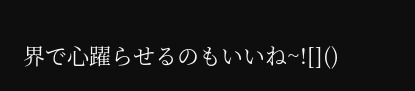界で心躍らせるのもいいね~![]()